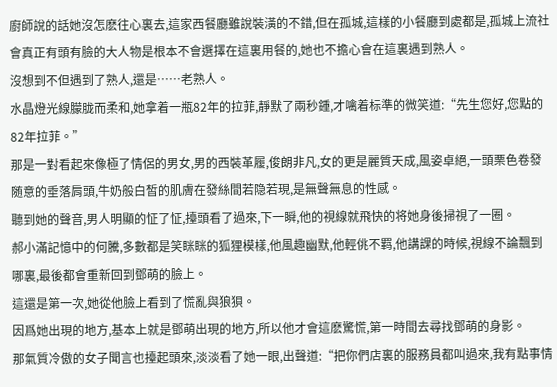廚師說的話她沒怎麽往心裏去,這家西餐廳雖說裝潢的不錯,但在孤城,這樣的小餐廳到處都是,孤城上流社會真正有頭有臉的大人物是根本不會選擇在這裏用餐的,她也不擔心會在這裏遇到熟人。
沒想到不但遇到了熟人,還是……老熟人。
水晶燈光線朦胧而柔和,她拿着一瓶82年的拉菲,靜默了兩秒鍾,才噙着标準的微笑道:“先生您好,您點的82年拉菲。”
那是一對看起來像極了情侶的男女,男的西裝革履,俊朗非凡,女的更是麗質天成,風姿卓絕,一頭栗色卷發随意的垂落肩頭,牛奶般白皙的肌膚在發絲間若隐若現,是無聲無息的性感。
聽到她的聲音,男人明顯的怔了怔,擡頭看了過來,下一瞬,他的視線就飛快的将她身後掃視了一圈。
郝小滿記憶中的何騰,多數都是笑眯眯的狐狸模樣,他風趣幽默,他輕佻不羁,他講課的時候,視線不論飄到哪裏,最後都會重新回到鄧萌的臉上。
這還是第一次,她從他臉上看到了慌亂與狼狽。
因爲她出現的地方,基本上就是鄧萌出現的地方,所以他才會這麽驚慌,第一時間去尋找鄧萌的身影。
那氣質冷傲的女子聞言也擡起頭來,淡淡看了她一眼,出聲道:“把你們店裏的服務員都叫過來,我有點事情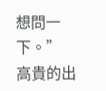想問一下。”
高貴的出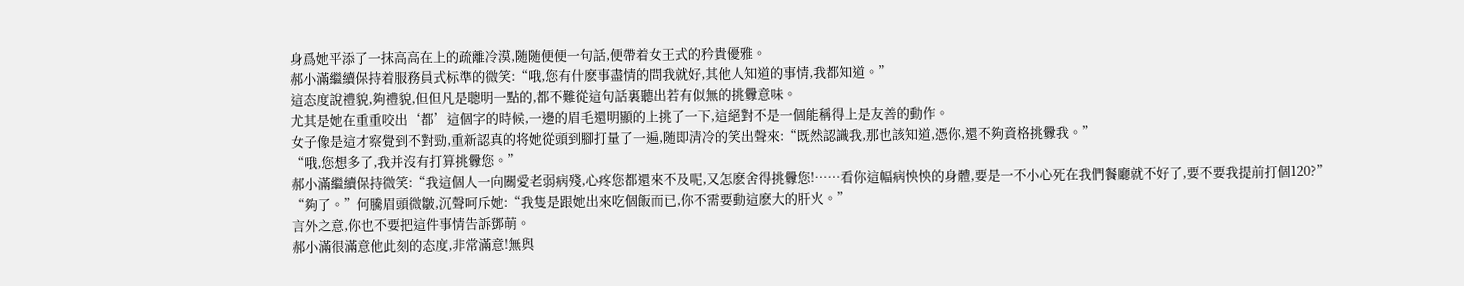身爲她平添了一抹高高在上的疏離冷漠,随随便便一句話,便帶着女王式的矜貴優雅。
郝小滿繼續保持着服務員式标準的微笑:“哦,您有什麽事盡情的問我就好,其他人知道的事情,我都知道。”
這态度說禮貌,夠禮貌,但但凡是聰明一點的,都不難從這句話裏聽出若有似無的挑釁意味。
尤其是她在重重咬出‘都’這個字的時候,一邊的眉毛還明顯的上挑了一下,這絕對不是一個能稱得上是友善的動作。
女子像是這才察覺到不對勁,重新認真的将她從頭到腳打量了一遍,随即清冷的笑出聲來:“既然認識我,那也該知道,憑你,還不夠資格挑釁我。”
“哦,您想多了,我并沒有打算挑釁您。”
郝小滿繼續保持微笑:“我這個人一向關愛老弱病殘,心疼您都還來不及呢,又怎麽舍得挑釁您!……看你這幅病怏怏的身體,要是一不小心死在我們餐廳就不好了,要不要我提前打個120?”
“夠了。”何騰眉頭微皺,沉聲呵斥她:“我隻是跟她出來吃個飯而已,你不需要動這麽大的肝火。”
言外之意,你也不要把這件事情告訴鄧萌。
郝小滿很滿意他此刻的态度,非常滿意!無與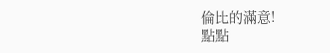倫比的滿意!
點點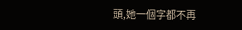頭,她一個字都不再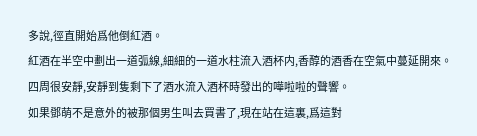多說,徑直開始爲他倒紅酒。
紅酒在半空中劃出一道弧線,細細的一道水柱流入酒杯内,香醇的酒香在空氣中蔓延開來。
四周很安靜,安靜到隻剩下了酒水流入酒杯時發出的嘩啦啦的聲響。
如果鄧萌不是意外的被那個男生叫去買書了,現在站在這裏,爲這對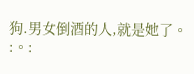狗.男女倒酒的人,就是她了。
:。: